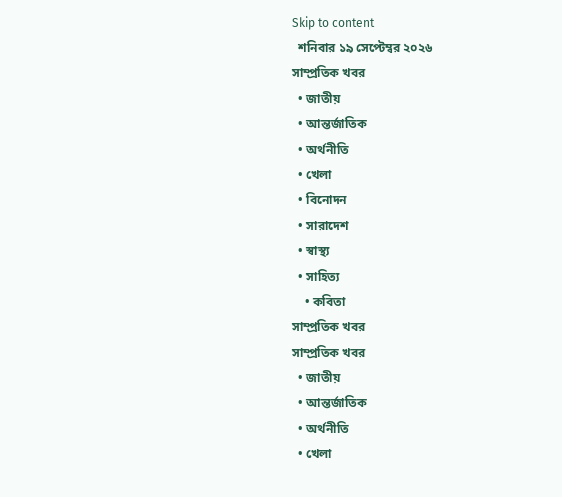Skip to content
  শনিবার ১৯ সেপ্টেম্বর ২০২৬
সাম্প্রতিক খবর
  • জাতীয়
  • আন্তর্জাতিক
  • অর্থনীতি
  • খেলা
  • বিনোদন
  • সারাদেশ
  • স্বাস্থ্য
  • সাহিত্য
    • কবিতা
সাম্প্রতিক খবর
সাম্প্রতিক খবর
  • জাতীয়
  • আন্তর্জাতিক
  • অর্থনীতি
  • খেলা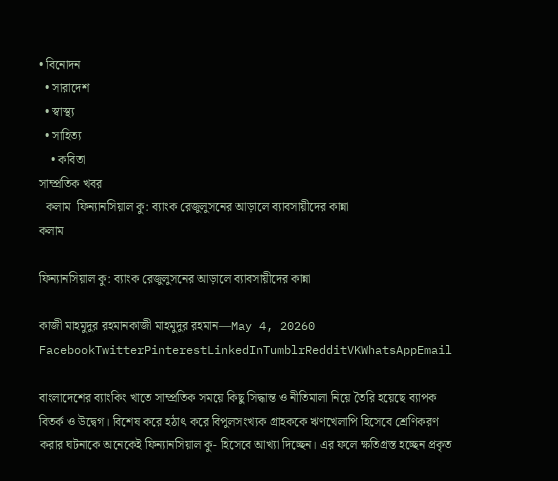• বিনোদন
  • সারাদেশ
  • স্বাস্থ্য
  • সাহিত্য
    • কবিতা
সাম্প্রতিক খবর
  কলাম  ফিন্যানসিয়াল কু: ব্যাংক রেজুলুসনের আড়ালে ব্যাবসায়ীদের কান্না
কলাম

ফিন্যানসিয়াল কু: ব্যাংক রেজুলুসনের আড়ালে ব্যাবসায়ীদের কান্না

কাজী মাহমুদুর রহমানকাজী মাহমুদুর রহমান—May 4, 20260
FacebookTwitterPinterestLinkedInTumblrRedditVKWhatsAppEmail

বাংলাদেশের ব্যাংকিং খাতে সাম্প্রতিক সময়ে কিছু সিদ্ধান্ত ও নীতিমালা নিয়ে তৈরি হয়েছে ব্যাপক বিতর্ক ও উদ্বেগ। বিশেষ করে হঠাৎ করে বিপুলসংখ্যক গ্রাহককে ঋণখেলাপি হিসেবে শ্রেণিকরণ করার ঘটনাকে অনেকেই ফিন্যানসিয়াল কু- হিসেবে আখ্যা দিচ্ছেন। এর ফলে ক্ষতিগ্রস্ত হচ্ছেন প্রকৃত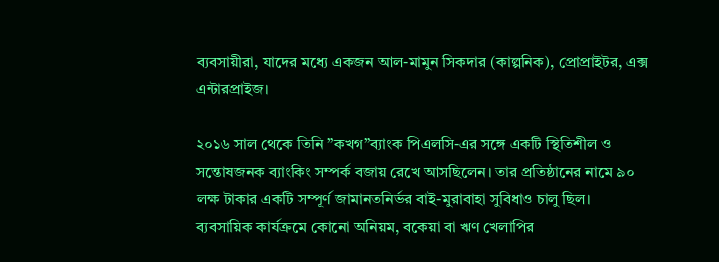ব্যবসায়ীরা, যাদের মধ্যে একজন আল-মামুন সিকদার (কাল্পনিক), প্রোপ্রাইটর, এক্স এন্টারপ্রাইজ।

২০১৬ সাল থেকে তিনি ”কখগ”ব্যাংক পিএলসি-এর সঙ্গে একটি স্থিতিশীল ও সন্তোষজনক ব্যাংকিং সম্পর্ক বজায় রেখে আসছিলেন। তার প্রতিষ্ঠানের নামে ৯০ লক্ষ টাকার একটি সম্পূর্ণ জামানতনির্ভর বাই-মুরাবাহা সুবিধাও চালু ছিল। ব্যবসায়িক কার্যক্রমে কোনো অনিয়ম, বকেয়া বা ঋণ খেলাপির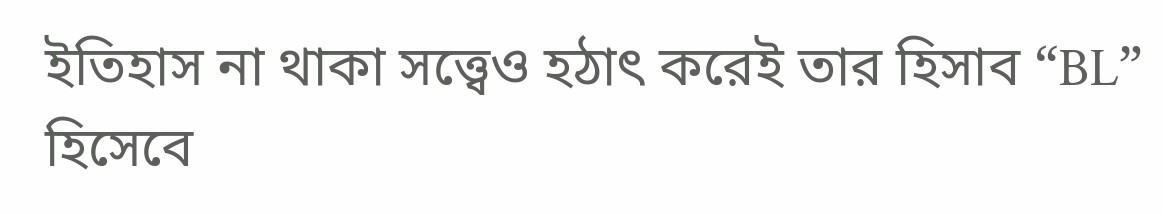ইতিহাস না থাকা সত্ত্বেও হঠাৎ করেই তার হিসাব “BL” হিসেবে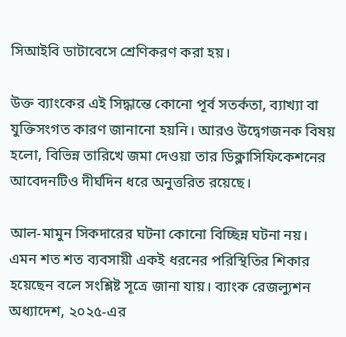সিআইবি ডাটাবেসে শ্রেণিকরণ করা হয়।

উক্ত ব্যাংকের এই সিদ্ধান্তে কোনো পূর্ব সতর্কতা, ব্যাখ্যা বা যুক্তিসংগত কারণ জানানো হয়নি। আরও উদ্বেগজনক বিষয় হলো, বিভিন্ন তারিখে জমা দেওয়া তার ডিক্লাসিফিকেশনের আবেদনটিও দীর্ঘদিন ধরে অনুত্তরিত রয়েছে।

আল-মামুন সিকদারের ঘটনা কোনো বিচ্ছিন্ন ঘটনা নয়। এমন শত শত ব্যবসায়ী একই ধরনের পরিস্থিতির শিকার হয়েছেন বলে সংশ্লিষ্ট সূত্রে জানা যায়। ব্যাংক রেজল্যুশন অধ্যাদেশ, ২০২৫-এর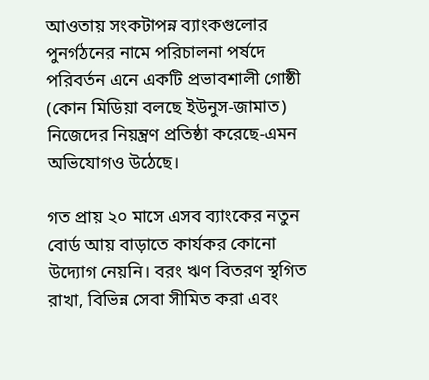আওতায় সংকটাপন্ন ব্যাংকগুলোর পুনর্গঠনের নামে পরিচালনা পর্ষদে পরিবর্তন এনে একটি প্রভাবশালী গোষ্ঠী (কোন মিডিয়া বলছে ইউনুস-জামাত) নিজেদের নিয়ন্ত্রণ প্রতিষ্ঠা করেছে-এমন অভিযোগও উঠেছে।

গত প্রায় ২০ মাসে এসব ব্যাংকের নতুন বোর্ড আয় বাড়াতে কার্যকর কোনো উদ্যোগ নেয়নি। বরং ঋণ বিতরণ স্থগিত রাখা, বিভিন্ন সেবা সীমিত করা এবং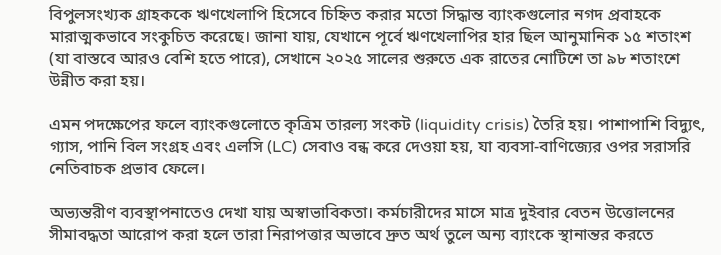বিপুলসংখ্যক গ্রাহককে ঋণখেলাপি হিসেবে চিহ্নিত করার মতো সিদ্ধান্ত ব্যাংকগুলোর নগদ প্রবাহকে মারাত্মকভাবে সংকুচিত করেছে। জানা যায়, যেখানে পূর্বে ঋণখেলাপির হার ছিল আনুমানিক ১৫ শতাংশ (যা বাস্তবে আরও বেশি হতে পারে), সেখানে ২০২৫ সালের শুরুতে এক রাতের নোটিশে তা ৯৮ শতাংশে উন্নীত করা হয়।

এমন পদক্ষেপের ফলে ব্যাংকগুলোতে কৃত্রিম তারল্য সংকট (liquidity crisis) তৈরি হয়। পাশাপাশি বিদ্যুৎ, গ্যাস, পানি বিল সংগ্রহ এবং এলসি (LC) সেবাও বন্ধ করে দেওয়া হয়, যা ব্যবসা-বাণিজ্যের ওপর সরাসরি নেতিবাচক প্রভাব ফেলে।

অভ্যন্তরীণ ব্যবস্থাপনাতেও দেখা যায় অস্বাভাবিকতা। কর্মচারীদের মাসে মাত্র দুইবার বেতন উত্তোলনের সীমাবদ্ধতা আরোপ করা হলে তারা নিরাপত্তার অভাবে দ্রুত অর্থ তুলে অন্য ব্যাংকে স্থানান্তর করতে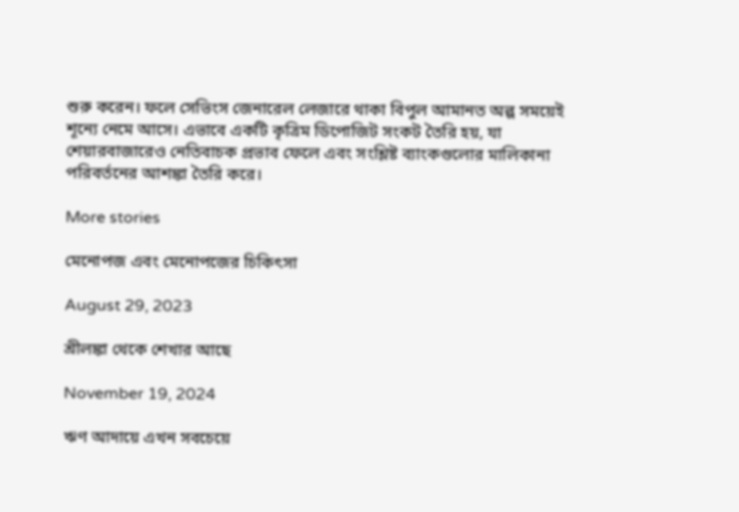শুরু করেন। ফলে সেভিংস জেনারেল লেজারে থাকা বিপুল আমানত অল্প সময়েই শূন্যে নেমে আসে। এভাবে একটি কৃত্রিম ডিপোজিট সংকট তৈরি হয়, যা শেয়ারবাজারেও নেতিবাচক প্রভাব ফেলে এবং সংশ্লিষ্ট ব্যাংকগুলোর মালিকানা পরিবর্তনের আশঙ্কা তৈরি করে।

More stories

মেনোপজ এবং মেনোপজের চিকিৎসা

August 29, 2023

শ্রীলঙ্কা থেকে শেখার আছে

November 19, 2024

ঋণ আদায়ে এখন সবচেয়ে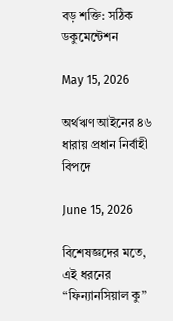বড় শক্তি: সঠিক ডকুমেন্টেশন

May 15, 2026

অর্থঋণ আইনের ৪৬ ধারায় প্রধান নির্বাহী বিপদে

June 15, 2026

বিশেষজ্ঞদের মতে, এই ধরনের “ফিন্যানসিয়াল কু”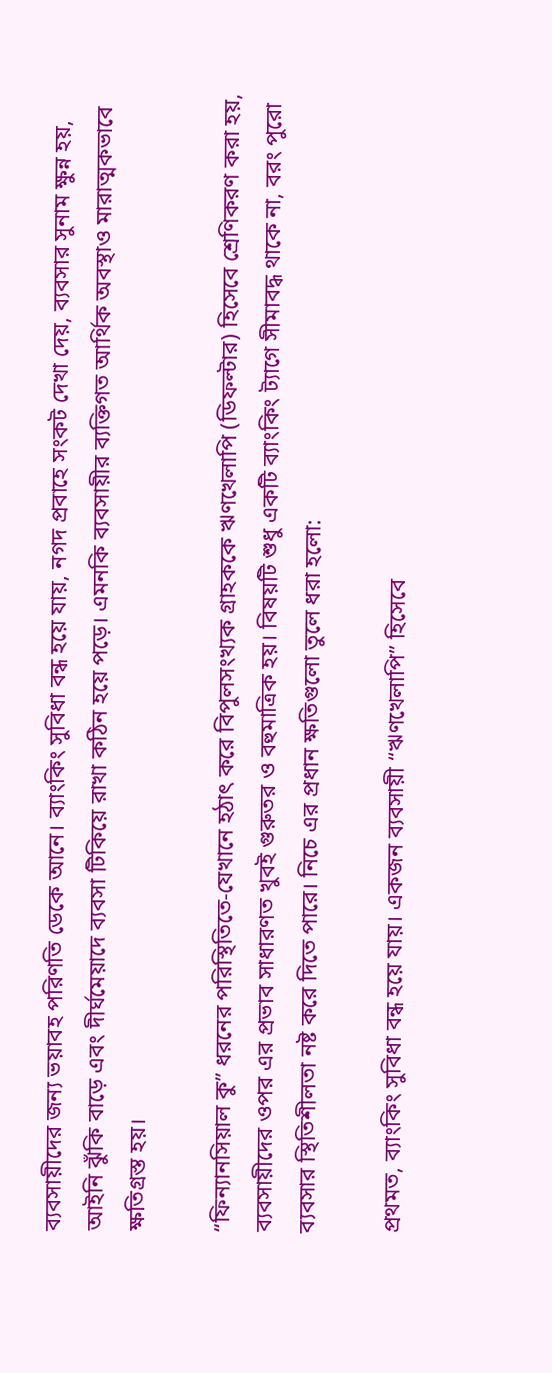ব্যবসায়ীদের জন্য ভয়াবহ পরিণতি ডেকে আনে। ব্যাংকিং সুবিধা বন্ধ হয়ে যায়, নগদ প্রবাহে সংকট দেখা দেয়, ব্যবসার সুনাম ক্ষুন্ন হয়, আইনি ঝুঁকি বাড়ে এবং দীর্ঘমেয়াদে ব্যবসা টিকিয়ে রাখা কঠিন হয়ে পড়ে। এমনকি ব্যবসায়ীর ব্যক্তিগত আর্থিক অবস্থাও মারাত্মকভাবে ক্ষতিগ্রস্ত হয়।

“ফিন্যানসিয়াল কু” ধরনের পরিস্থিতিতে-যেখানে হঠাৎ করে বিপুলসংখ্যক গ্রাহককে ঋণখেলাপি (ডিফল্টার) হিসেবে শ্রেণিকরণ করা হয়, ব্যবসায়ীদের ওপর এর প্রভাব সাধারণত খুবই গুরুতর ও বহুমাত্রিক হয়। বিষয়টি শুধু একটি ব্যাংকিং ট্যাগে সীমাবদ্ধ থাকে না, বরং পুরো ব্যবসার স্থিতিশীলতা নষ্ট করে দিতে পারে। নিচে এর প্রধান ক্ষতিগুলো তুলে ধরা হলো:

প্রথমত, ব্যাংকিং সুবিধা বন্ধ হয়ে যায়। একজন ব্যবসায়ী “ঋণখেলাপি” হিসেবে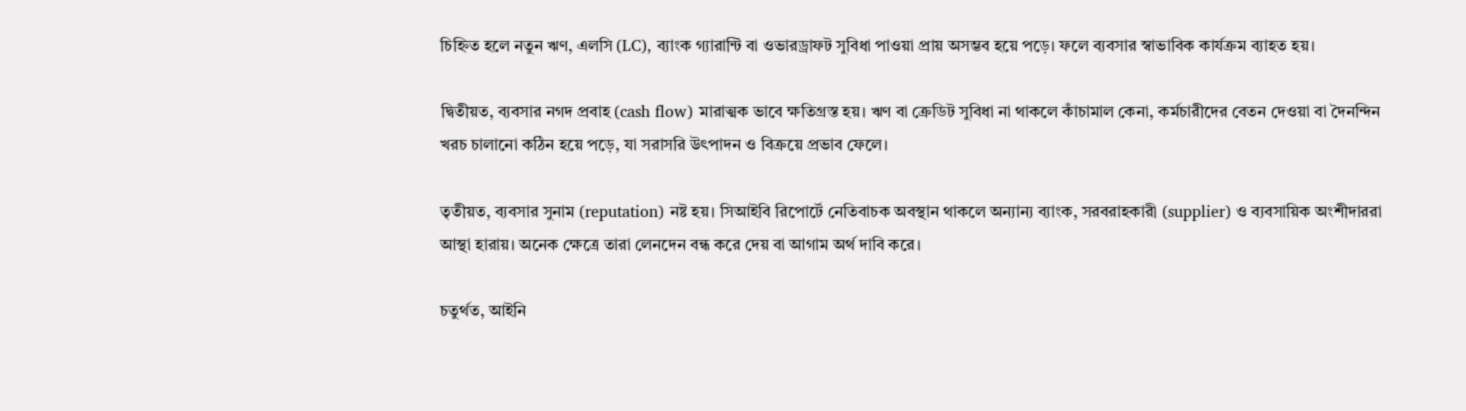চিহ্নিত হলে নতুন ঋণ, এলসি (LC), ব্যাংক গ্যারান্টি বা ওভারড্রাফট সুবিধা পাওয়া প্রায় অসম্ভব হয়ে পড়ে। ফলে ব্যবসার স্বাভাবিক কার্যক্রম ব্যাহত হয়।

দ্বিতীয়ত, ব্যবসার নগদ প্রবাহ (cash flow) মারাত্মক ভাবে ক্ষতিগ্রস্ত হয়। ঋণ বা ক্রেডিট সুবিধা না থাকলে কাঁচামাল কেনা, কর্মচারীদের বেতন দেওয়া বা দৈনন্দিন খরচ চালানো কঠিন হয়ে পড়ে, যা সরাসরি উৎপাদন ও বিক্রয়ে প্রভাব ফেলে।

তৃতীয়ত, ব্যবসার সুনাম (reputation) নষ্ট হয়। সিআইবি রিপোর্টে নেতিবাচক অবস্থান থাকলে অন্যান্য ব্যাংক, সরবরাহকারী (supplier) ও ব্যবসায়িক অংশীদাররা আস্থা হারায়। অনেক ক্ষেত্রে তারা লেনদেন বন্ধ করে দেয় বা আগাম অর্থ দাবি করে।

চতুর্থত, আইনি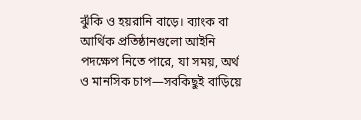ঝুঁকি ও হয়রানি বাড়ে। ব্যাংক বা আর্থিক প্রতিষ্ঠানগুলো আইনি পদক্ষেপ নিতে পারে, যা সময়, অর্থ ও মানসিক চাপ—সবকিছুই বাড়িয়ে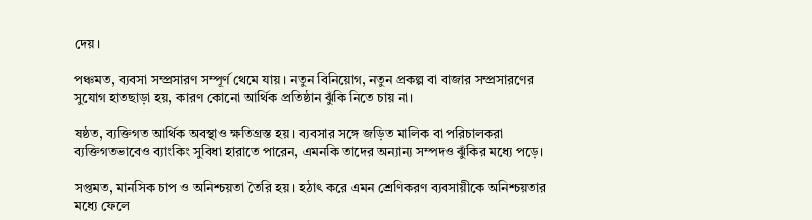দেয়।

পঞ্চমত, ব্যবসা সম্প্রসারণ সম্পূর্ণ থেমে যায়। নতুন বিনিয়োগ, নতুন প্রকল্প বা বাজার সম্প্রসারণের সুযোগ হাতছাড়া হয়, কারণ কোনো আর্থিক প্রতিষ্ঠান ঝুঁকি নিতে চায় না।

ষষ্ঠত, ব্যক্তিগত আর্থিক অবস্থাও ক্ষতিগ্রস্ত হয়। ব্যবসার সঙ্গে জড়িত মালিক বা পরিচালকরা ব্যক্তিগতভাবেও ব্যাংকিং সুবিধা হারাতে পারেন, এমনকি তাদের অন্যান্য সম্পদও ঝুঁকির মধ্যে পড়ে।

সপ্তমত, মানসিক চাপ ও অনিশ্চয়তা তৈরি হয়। হঠাৎ করে এমন শ্রেণিকরণ ব্যবসায়ীকে অনিশ্চয়তার মধ্যে ফেলে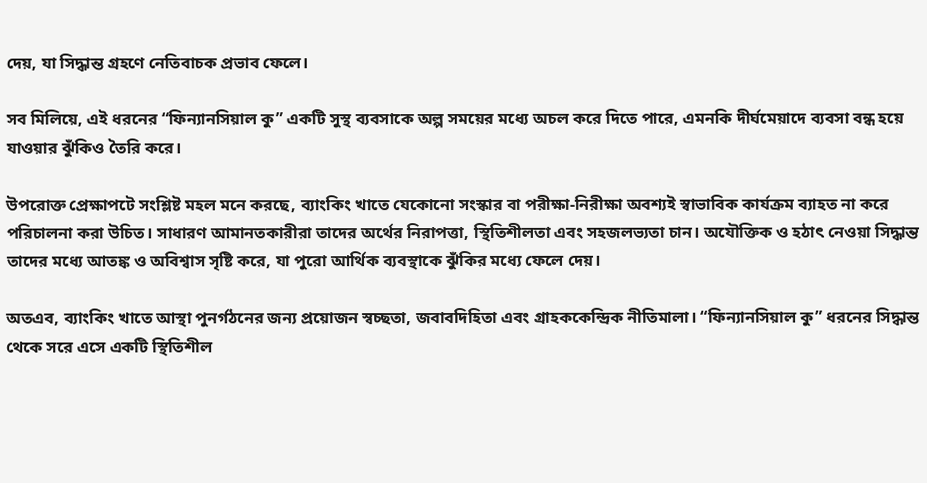দেয়, যা সিদ্ধান্ত গ্রহণে নেতিবাচক প্রভাব ফেলে।

সব মিলিয়ে, এই ধরনের “ফিন্যানসিয়াল কু” একটি সুস্থ ব্যবসাকে অল্প সময়ের মধ্যে অচল করে দিতে পারে, এমনকি দীর্ঘমেয়াদে ব্যবসা বন্ধ হয়ে যাওয়ার ঝুঁকিও তৈরি করে।

উপরোক্ত প্রেক্ষাপটে সংশ্লিষ্ট মহল মনে করছে, ব্যাংকিং খাতে যেকোনো সংস্কার বা পরীক্ষা-নিরীক্ষা অবশ্যই স্বাভাবিক কার্যক্রম ব্যাহত না করে পরিচালনা করা উচিত। সাধারণ আমানতকারীরা তাদের অর্থের নিরাপত্তা, স্থিতিশীলতা এবং সহজলভ্যতা চান। অযৌক্তিক ও হঠাৎ নেওয়া সিদ্ধান্ত তাদের মধ্যে আতঙ্ক ও অবিশ্বাস সৃষ্টি করে, যা পুরো আর্থিক ব্যবস্থাকে ঝুঁকির মধ্যে ফেলে দেয়।

অতএব, ব্যাংকিং খাতে আস্থা পুনর্গঠনের জন্য প্রয়োজন স্বচ্ছতা, জবাবদিহিতা এবং গ্রাহককেন্দ্রিক নীতিমালা। “ফিন্যানসিয়াল কু” ধরনের সিদ্ধান্ত থেকে সরে এসে একটি স্থিতিশীল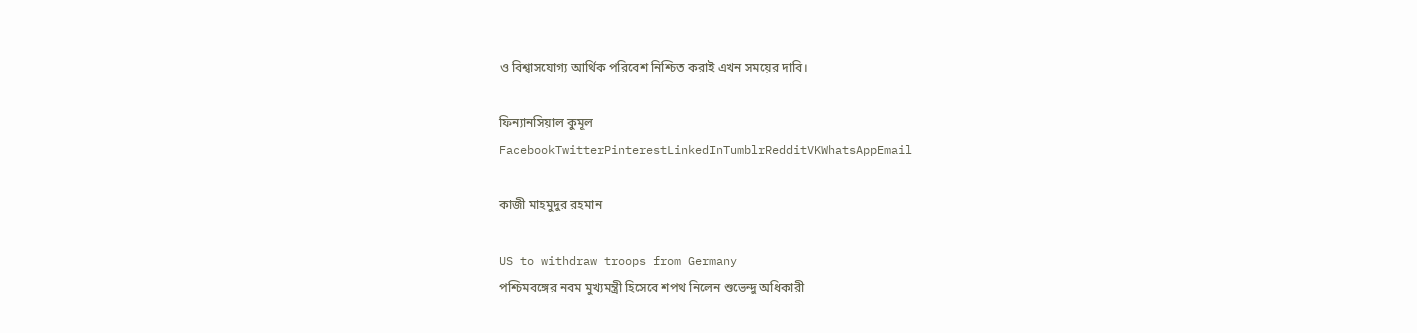ও বিশ্বাসযোগ্য আর্থিক পরিবেশ নিশ্চিত করাই এখন সময়ের দাবি।

ফিন্যানসিয়াল কুমূল
FacebookTwitterPinterestLinkedInTumblrRedditVKWhatsAppEmail

কাজী মাহমুদুর রহমান

US to withdraw troops from Germany
পশ্চিমবঙ্গের নবম মুখ্যমন্ত্রী হিসেবে শপথ নিলেন শুভেন্দু অধিকারী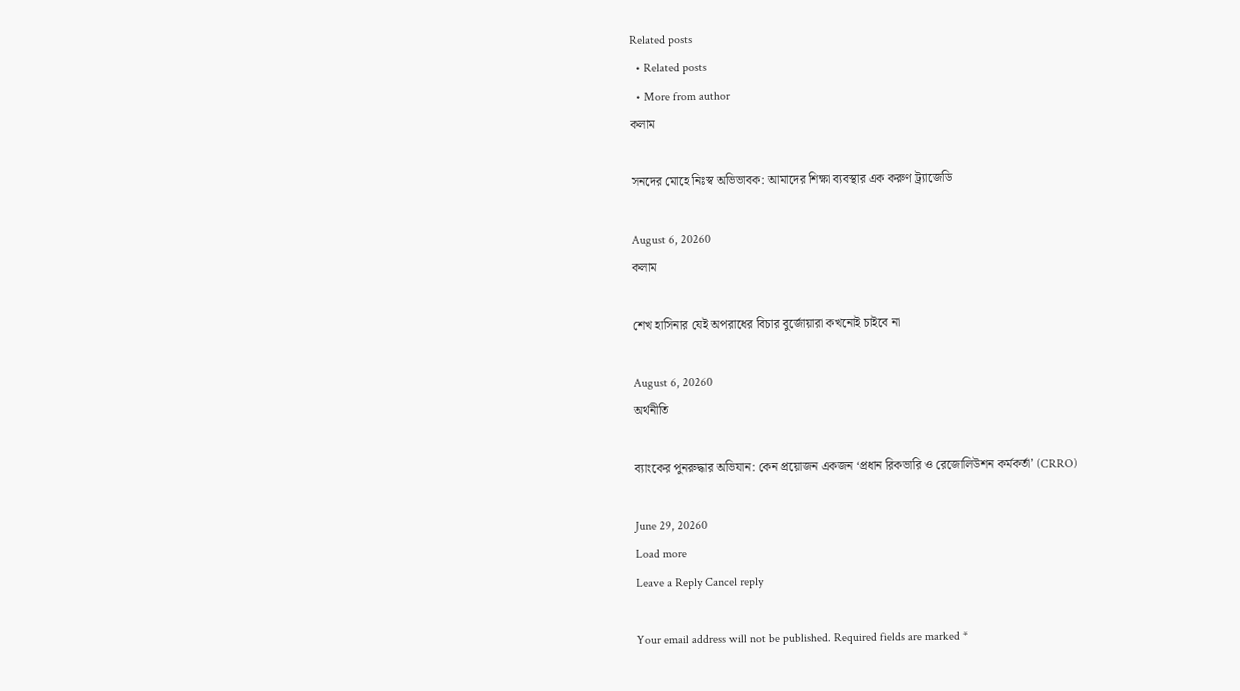Related posts
  • Related posts
  • More from author
কলাম

সনদের মোহে নিঃস্ব অভিভাবক: আমাদের শিক্ষা ব্যবস্থার এক করুণ ট্র্যাজেডি

August 6, 20260
কলাম

শেখ হাসিনার যেই অপরাধের বিচার বুর্জোয়ারা কখনোই চাইবে না

August 6, 20260
অর্থনীতি

ব্যাংকের পুনরুদ্ধার অভিযান: কেন প্রয়োজন একজন ‘প্রধান রিকভারি ও রেজোলিউশন কর্মকর্তা’ (CRRO)

June 29, 20260
Load more
Leave a Reply Cancel reply

Your email address will not be published. Required fields are marked *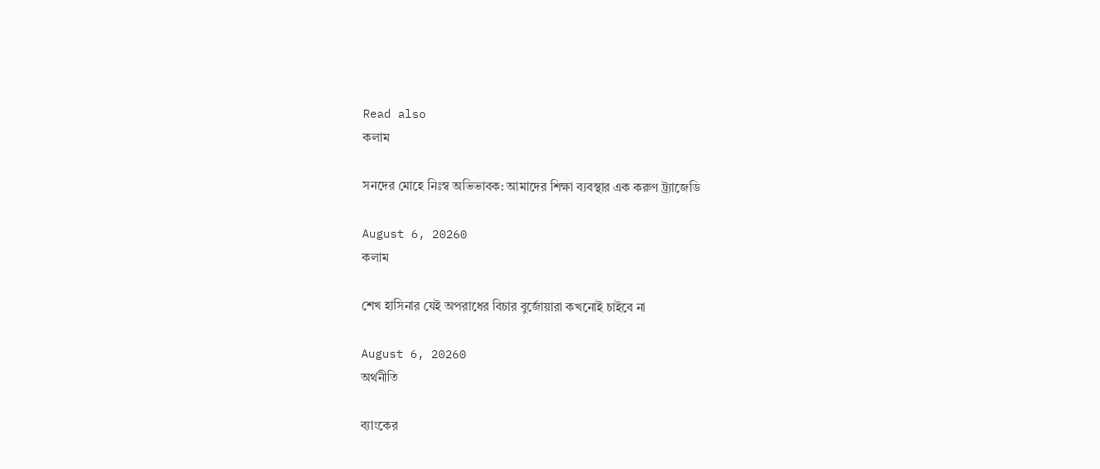Read also
কলাম

সনদের মোহে নিঃস্ব অভিভাবক: আমাদের শিক্ষা ব্যবস্থার এক করুণ ট্র্যাজেডি

August 6, 20260
কলাম

শেখ হাসিনার যেই অপরাধের বিচার বুর্জোয়ারা কখনোই চাইবে না

August 6, 20260
অর্থনীতি

ব্যাংকের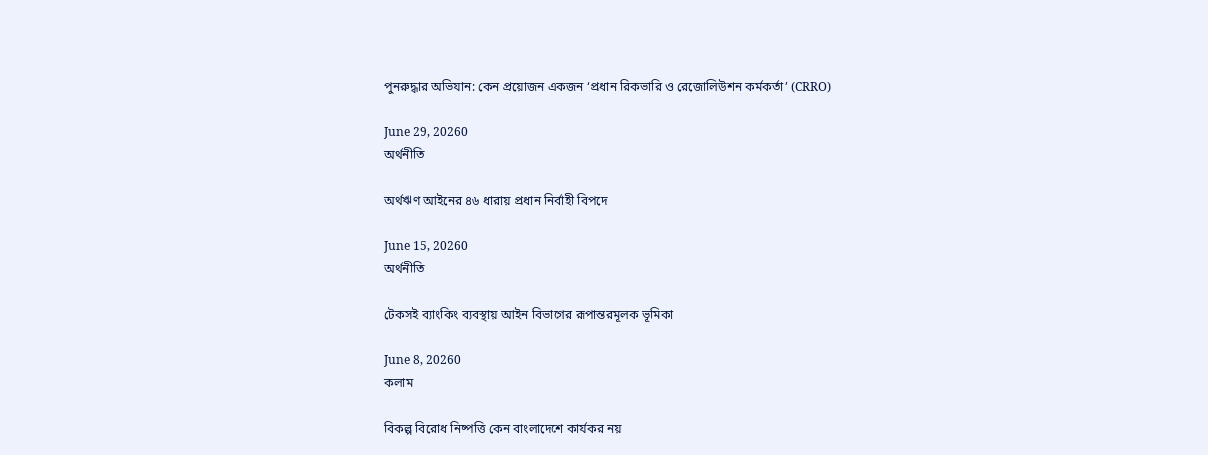পুনরুদ্ধার অভিযান: কেন প্রয়োজন একজন ‘প্রধান রিকভারি ও রেজোলিউশন কর্মকর্তা’ (CRRO)

June 29, 20260
অর্থনীতি

অর্থঋণ আইনের ৪৬ ধারায় প্রধান নির্বাহী বিপদে

June 15, 20260
অর্থনীতি

টেকসই ব্যাংকিং ব্যবস্থায় আইন বিভাগের রূপান্তরমূলক ভূমিকা

June 8, 20260
কলাম

বিকল্প বিরোধ নিষ্পত্তি কেন বাংলাদেশে কার্যকর নয়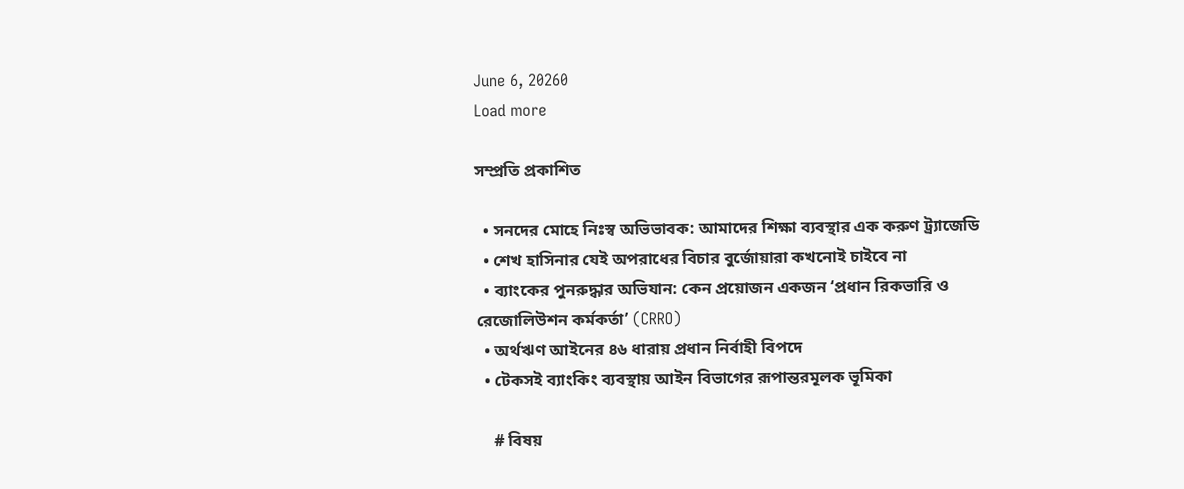June 6, 20260
Load more

সম্প্রতি প্রকাশিত

  • সনদের মোহে নিঃস্ব অভিভাবক: আমাদের শিক্ষা ব্যবস্থার এক করুণ ট্র্যাজেডি
  • শেখ হাসিনার যেই অপরাধের বিচার বুর্জোয়ারা কখনোই চাইবে না
  • ব্যাংকের পুনরুদ্ধার অভিযান: কেন প্রয়োজন একজন ‘প্রধান রিকভারি ও রেজোলিউশন কর্মকর্তা’ (CRRO)
  • অর্থঋণ আইনের ৪৬ ধারায় প্রধান নির্বাহী বিপদে
  • টেকসই ব্যাংকিং ব্যবস্থায় আইন বিভাগের রূপান্তরমূলক ভূমিকা

    # বিষয়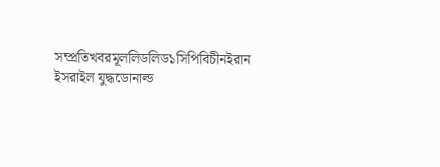সম্প্রতিখবরমূললিডলিড১সিপিবিচীনইরান ইসরাইল যুদ্ধডোনাল্ড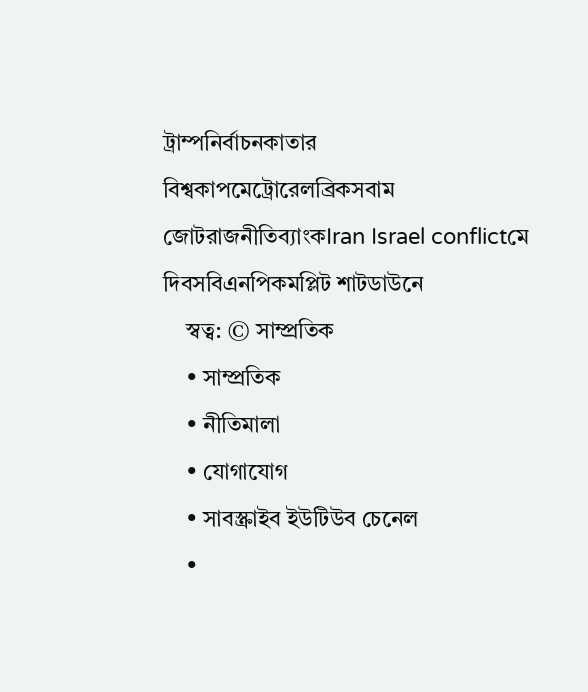ট্রাম্পনির্বাচনকাতার বিশ্বকাপমেট্রোরেলব্রিকসবাম জোটরাজনীতিব্যাংকIran Israel conflictমে দিবসবিএনপিকমপ্লিট শাটডাউনে
    স্বত্ব: © সাম্প্রতিক
    • সাম্প্রতিক
    • নীতিমালা
    • যোগাযোগ
    • সাবস্ক্রাইব ইউটিউব চেনেল
    •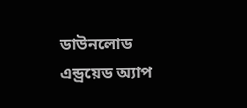ডাউনলোড এন্ড্রয়েড অ্যাপ